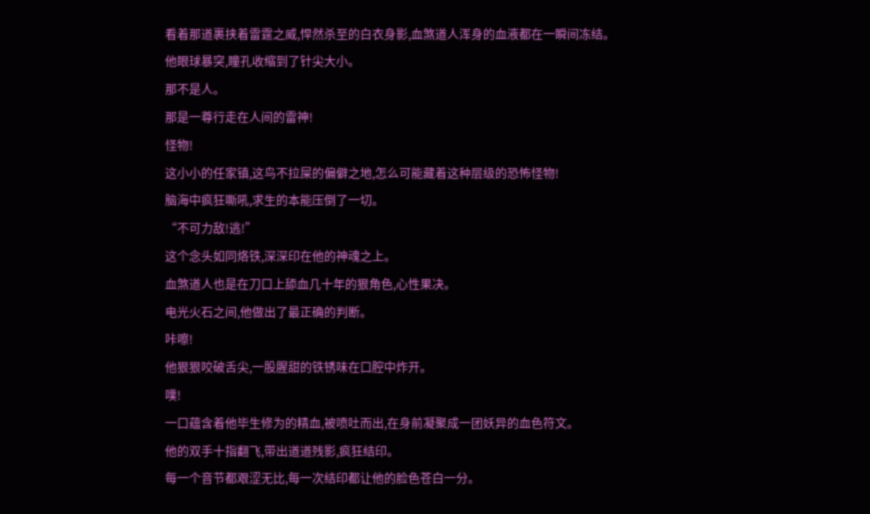看着那道裹挟着雷霆之威,悍然杀至的白衣身影,血煞道人浑身的血液都在一瞬间冻结。
他眼球暴突,瞳孔收缩到了针尖大小。
那不是人。
那是一尊行走在人间的雷神!
怪物!
这小小的任家镇,这鸟不拉屎的偏僻之地,怎么可能藏着这种层级的恐怖怪物!
脑海中疯狂嘶吼,求生的本能压倒了一切。
“不可力敌!逃!”
这个念头如同烙铁,深深印在他的神魂之上。
血煞道人也是在刀口上舔血几十年的狠角色,心性果决。
电光火石之间,他做出了最正确的判断。
咔嚓!
他狠狠咬破舌尖,一股腥甜的铁锈味在口腔中炸开。
噗!
一口蕴含着他毕生修为的精血,被喷吐而出,在身前凝聚成一团妖异的血色符文。
他的双手十指翻飞,带出道道残影,疯狂结印。
每一个音节都艰涩无比,每一次结印都让他的脸色苍白一分。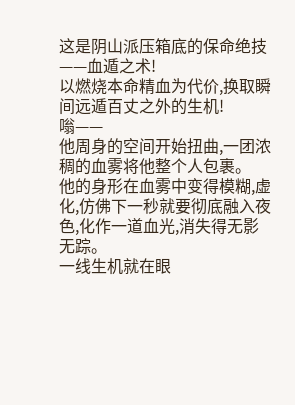这是阴山派压箱底的保命绝技——血遁之术!
以燃烧本命精血为代价,换取瞬间远遁百丈之外的生机!
嗡——
他周身的空间开始扭曲,一团浓稠的血雾将他整个人包裹。
他的身形在血雾中变得模糊,虚化,仿佛下一秒就要彻底融入夜色,化作一道血光,消失得无影无踪。
一线生机就在眼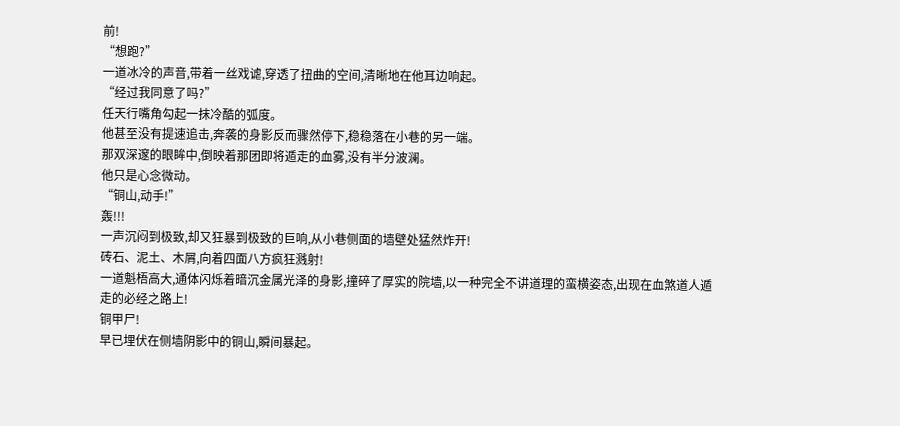前!
“想跑?”
一道冰冷的声音,带着一丝戏谑,穿透了扭曲的空间,清晰地在他耳边响起。
“经过我同意了吗?”
任天行嘴角勾起一抹冷酷的弧度。
他甚至没有提速追击,奔袭的身影反而骤然停下,稳稳落在小巷的另一端。
那双深邃的眼眸中,倒映着那团即将遁走的血雾,没有半分波澜。
他只是心念微动。
“铜山,动手!”
轰!!!
一声沉闷到极致,却又狂暴到极致的巨响,从小巷侧面的墙壁处猛然炸开!
砖石、泥土、木屑,向着四面八方疯狂溅射!
一道魁梧高大,通体闪烁着暗沉金属光泽的身影,撞碎了厚实的院墙,以一种完全不讲道理的蛮横姿态,出现在血煞道人遁走的必经之路上!
铜甲尸!
早已埋伏在侧墙阴影中的铜山,瞬间暴起。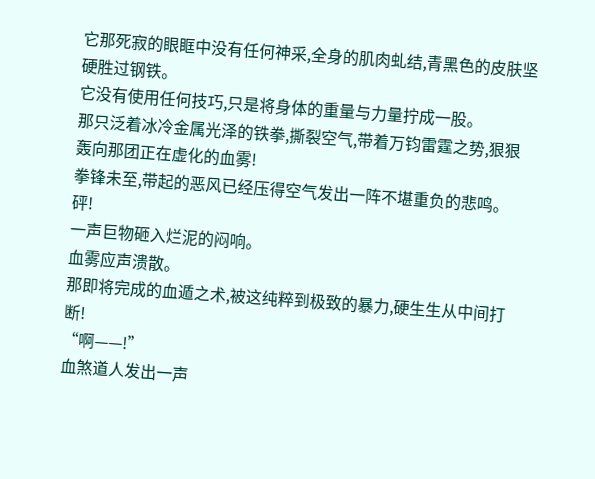它那死寂的眼眶中没有任何神采,全身的肌肉虬结,青黑色的皮肤坚硬胜过钢铁。
它没有使用任何技巧,只是将身体的重量与力量拧成一股。
那只泛着冰冷金属光泽的铁拳,撕裂空气,带着万钧雷霆之势,狠狠轰向那团正在虚化的血雾!
拳锋未至,带起的恶风已经压得空气发出一阵不堪重负的悲鸣。
砰!
一声巨物砸入烂泥的闷响。
血雾应声溃散。
那即将完成的血遁之术,被这纯粹到极致的暴力,硬生生从中间打断!
“啊——!”
血煞道人发出一声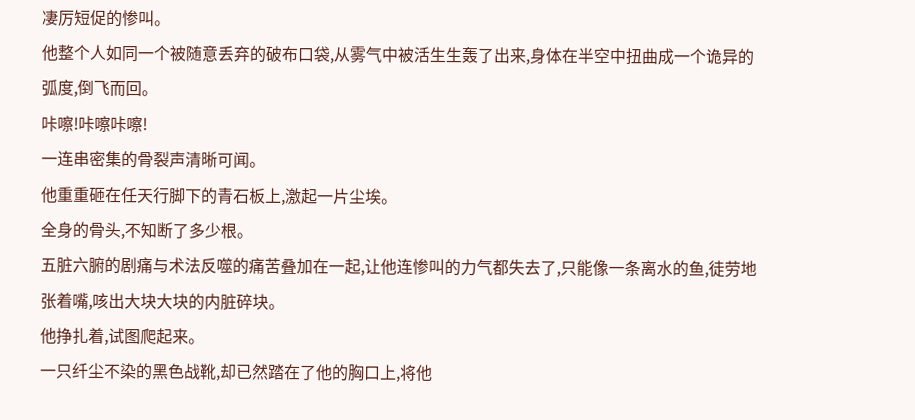凄厉短促的惨叫。
他整个人如同一个被随意丢弃的破布口袋,从雾气中被活生生轰了出来,身体在半空中扭曲成一个诡异的弧度,倒飞而回。
咔嚓!咔嚓咔嚓!
一连串密集的骨裂声清晰可闻。
他重重砸在任天行脚下的青石板上,激起一片尘埃。
全身的骨头,不知断了多少根。
五脏六腑的剧痛与术法反噬的痛苦叠加在一起,让他连惨叫的力气都失去了,只能像一条离水的鱼,徒劳地张着嘴,咳出大块大块的内脏碎块。
他挣扎着,试图爬起来。
一只纤尘不染的黑色战靴,却已然踏在了他的胸口上,将他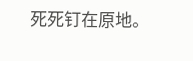死死钉在原地。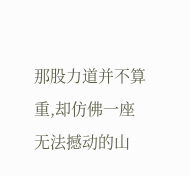那股力道并不算重,却仿佛一座无法撼动的山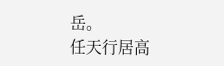岳。
任天行居高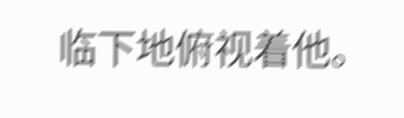临下地俯视着他。